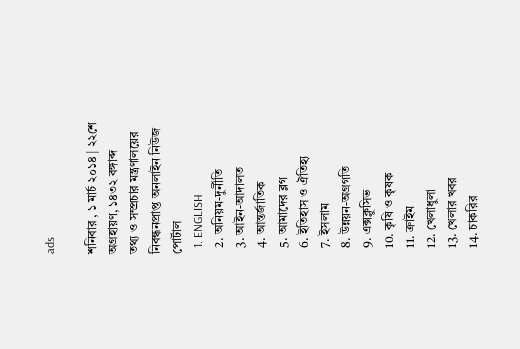ads

শনিবার , ১ মার্চ ২০১৪ | ২২শে অগ্রহায়ণ, ১৪৩২ বঙ্গাব্দ
তথ্য ও সম্প্রচার মন্ত্রণালয়ের নিবন্ধনপ্রাপ্ত অনলাইন নিউজ পোর্টাল
  1. ENGLISH
  2. অনিয়ম-দুর্নীতি
  3. আইন-আদালত
  4. আন্তর্জাতিক
  5. আমাদের ব্লগ
  6. ইতিহাস ও ঐতিহ্য
  7. ইসলাম
  8. উন্নয়ন-অগ্রগতি
  9. এক্সক্লুসিভ
  10. কৃষি ও কৃষক
  11. ক্রাইম
  12. খেলাধুলা
  13. খেলার খবর
  14. চাকরির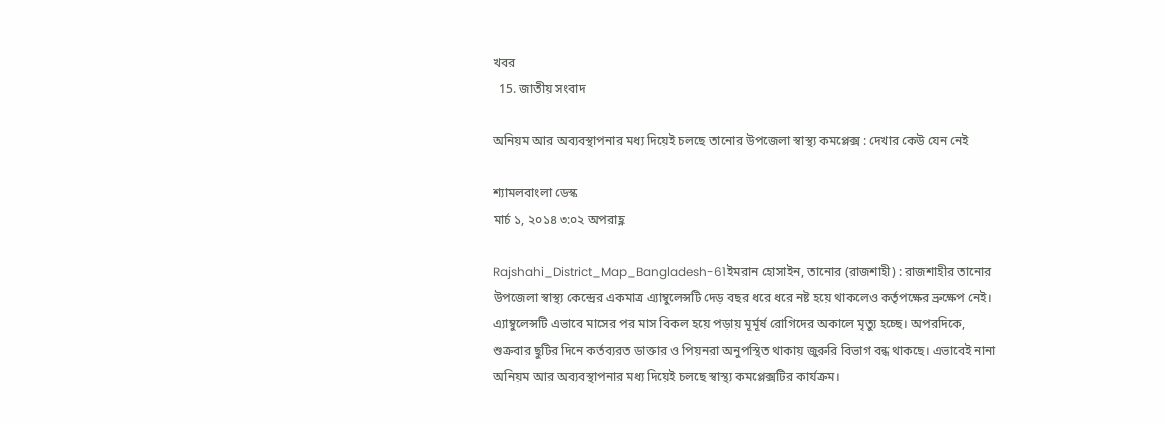খবর
  15. জাতীয় সংবাদ

অনিয়ম আর অব্যবস্থাপনার মধ্য দিয়েই চলছে তানোর উপজেলা স্বাস্থ্য কমপ্লেক্স : দেখার কেউ যেন নেই

শ্যামলবাংলা ডেস্ক
মার্চ ১, ২০১৪ ৩:০২ অপরাহ্ণ

Rajshahi_District_Map_Bangladesh-61ইমরান হোসাইন, তানোর (রাজশাহী) : রাজশাহীর তানোর উপজেলা স্বাস্থ্য কেন্দ্রের একমাত্র এ্যাম্বুলেন্সটি দেড় বছর ধরে ধরে নষ্ট হয়ে থাকলেও কর্তৃপক্ষের ভ্রুক্ষেপ নেই। এ্যাম্বুলেন্সটি এভাবে মাসের পর মাস বিকল হয়ে পড়ায় মূর্মূর্ষ রোগিদের অকালে মৃত্যু হচ্ছে। অপরদিকে, শুক্রবার ছুটির দিনে কর্তব্যরত ডাক্তার ও পিয়নরা অনুপস্থিত থাকায় জুরুরি বিভাগ বন্ধ থাকছে। এভাবেই নানা অনিয়ম আর অব্যবস্থাপনার মধ্য দিয়েই চলছে স্বাস্থ্য কমপ্লেক্সটির কার্যক্রম।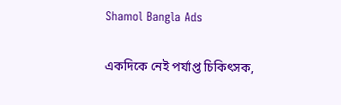Shamol Bangla Ads

একদিকে নেই পর্যাপ্ত চিকিৎসক,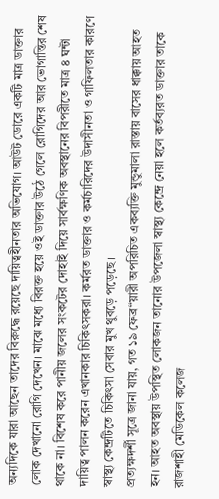অন্যদিকে যারা আছেন তাদের বিরুদ্ধে রয়েছে দায়িত্বহীনতার অভিযোগ। আউট ডোরে একটি মাত্র ডাক্তার লোক দেখানো রোগি দেখেন। মাঝে মধ্যে বিরক্ত হয়ে ওই ডাক্তার উঠে গেলে রোগিদের আর ভোগান্তির শেষ থাকে না। বিশেষ করে পানীয় জলের সংকটের দোহাই দিয়ে সার্বক্ষণিক অবস্থানের বিপরীতে মাত্র ৪ ঘন্টা দায়িত্ব পালন করেন এখানকার চিকিৎসকরা। কর্মরত ডাক্তার ও কর্মচারিদের উদাসীনতা ও গাফিলতার কারণে স্বাস্থ্য কেন্দ্রটিতে চিকিৎসা সেবার মুখ থুবড়ে পড়েছে।
প্রত্যক্ষদর্শী সূত্রে জানা যায়, গত ১৯ ফেব্র“য়ারী অপরিচিত একব্যক্তি মুন্ডুমালা রাস্তায় বাসের ধাক্কায় আহত হন। আহত অবস্থায় উপস্থিত লোকজন তানোর উপজেলা স্বাস্থ্য কেন্দ্রে নেয়া হলে কর্তব্যরত ডাক্তার তাকে রাজশাহী মেডিকেল কলেজ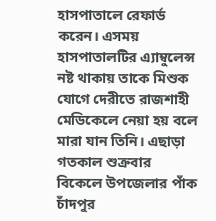হাসপাতালে রেফার্ড করেন। এসময় হাসপাতালটির এ্যাম্বুলেন্স নষ্ট থাকায় তাকে মিশুক যোগে দেরীতে রাজশাহী মেডিকেলে নেয়া হয় বলে মারা যান তিনি। এছাড়া গতকাল শুক্রবার বিকেলে উপজেলার পাঁক চাঁদপুর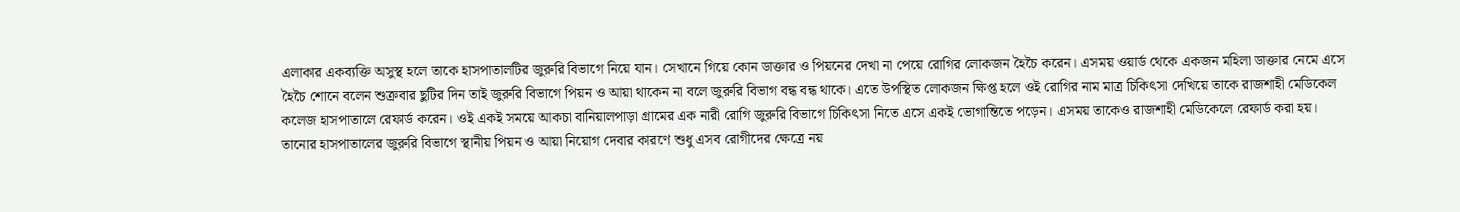এলাকার একব্যক্তি অসুস্থ হলে তাকে হাসপাতালটির জুরুরি বিভাগে নিয়ে যান। সেখানে গিয়ে কোন ডাক্তার ও পিয়নের দেখা না পেয়ে রোগির লোকজন হৈচৈ করেন। এসময় ওয়ার্ড থেকে একজন মহিলা ডাক্তার নেমে এসে হৈচৈ শোনে বলেন শুক্রবার ছুটির দিন তাই জুরুরি বিভাগে পিয়ন ও আয়া থাকেন না বলে জুরুরি বিভাগ বন্ধ বন্ধ থাকে। এতে উপস্থিত লোকজন ক্ষিপ্ত হলে ওই রোগির নাম মাত্র চিকিৎসা দেখিয়ে তাকে রাজশাহী মেডিকেল কলেজ হাসপাতালে রেফার্ড করেন। ওই একই সময়ে আকচা বানিয়ালপাড়া গ্রামের এক নারী রোগি জুরুরি বিভাগে চিকিৎসা নিতে এসে একই ভোগান্তিতে পড়েন। এসময় তাকেও রাজশাহী মেডিকেলে রেফার্ড করা হয়।
তানোর হাসপাতালের জুরুরি বিভাগে স্থানীয় পিয়ন ও আয়া নিয়োগ দেবার কারণে শুধু এসব রোগীদের ক্ষেত্রে নয়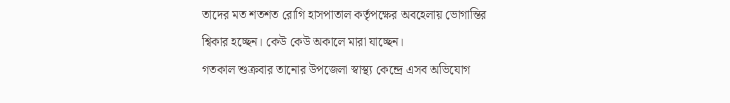তাদের মত শতশত রোগি হাসপাতাল কর্তৃপক্ষের অবহেলায় ভোগান্তির শ্বিকার হচ্ছেন। কেউ কেউ অকালে মারা যাচ্ছেন।
গতকাল শুক্রবার তানোর উপজেলা স্বাস্থ্য কেন্দ্রে এসব অভিযোগ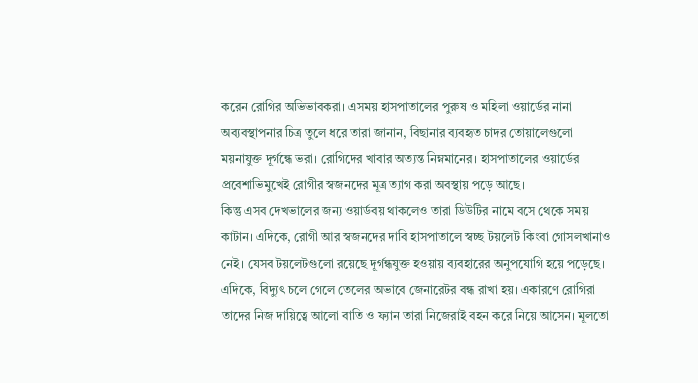করেন রোগির অভিভাবকরা। এসময় হাসপাতালের পুরুষ ও মহিলা ওয়ার্ডের নানা অব্যবস্থাপনার চিত্র তুলে ধরে তারা জানান, বিছানার ব্যবহৃত চাদর তোয়ালেগুলো ময়নাযুক্ত দূর্গন্ধে ভরা। রোগিদের খাবার অত্যন্ত নিম্নমানের। হাসপাতালের ওয়ার্ডের প্রবেশাভিমুখেই রোগীর স্বজনদের মূত্র ত্যাগ করা অবস্থায় পড়ে আছে।
কিন্তু এসব দেখভালের জন্য ওয়ার্ডবয় থাকলেও তারা ডিউটির নামে বসে থেকে সময় কাটান। এদিকে, রোগী আর স্বজনদের দাবি হাসপাতালে স্বচ্ছ টয়লেট কিংবা গোসলখানাও নেই। যেসব টয়লেটগুলো রয়েছে দূর্গন্ধযুক্ত হওয়ায় ব্যবহারের অনুপযোগি হয়ে পড়েছে।
এদিকে, বিদ্যুৎ চলে গেলে তেলের অভাবে জেনারেটর বন্ধ রাখা হয়। একারণে রোগিরা তাদের নিজ দায়িত্বে আলো বাতি ও ফ্যান তারা নিজেরাই বহন করে নিয়ে আসেন। মূলতো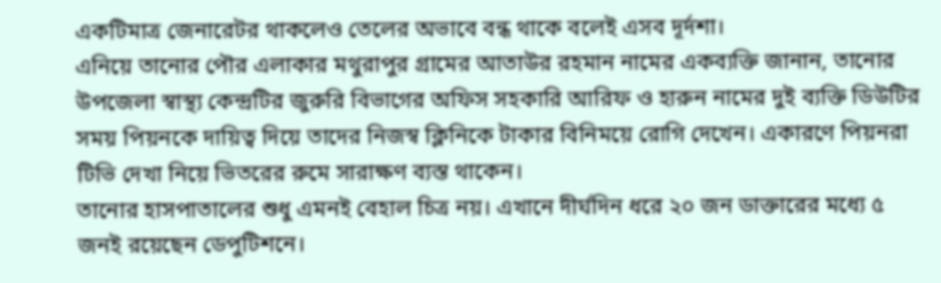একটিমাত্র জেনারেটর থাকলেও তেলের অভাবে বন্ধ থাকে বলেই এসব দূর্দশা।
এনিয়ে তানোর পৌর এলাকার মথুরাপুর গ্রামের আতাউর রহমান নামের একব্যক্তি জানান, তানোর উপজেলা স্বাস্থ্য কেন্দ্রটির জুরুরি বিভাগের অফিস সহকারি আরিফ ও হারুন নামের দুই ব্যক্তি ডিউটির সময় পিয়নকে দায়িত্ব দিয়ে তাদের নিজস্ব ক্লিনিকে টাকার বিনিময়ে রোগি দেখেন। একারণে পিয়নরা টিভি দেখা নিয়ে ভিতরের রুমে সারাক্ষণ ব্যস্ত থাকেন।
তানোর হাসপাতালের শুধু এমনই বেহাল চিত্র নয়। এখানে দীর্ঘদিন ধরে ২০ জন ডাক্তারের মধ্যে ৫ জনই রয়েছেন ডেপুটিশনে।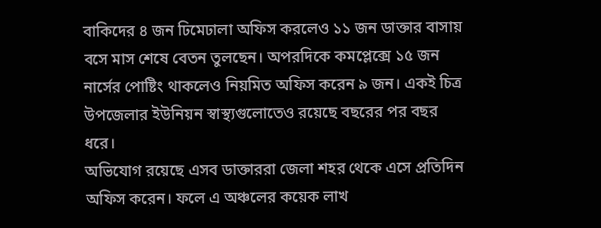বাকিদের ৪ জন ঢিমেঢালা অফিস করলেও ১১ জন ডাক্তার বাসায় বসে মাস শেষে বেতন তুলছেন। অপরদিকে কমপ্লেক্সে ১৫ জন নার্সের পোষ্টিং থাকলেও নিয়মিত অফিস করেন ৯ জন। একই চিত্র উপজেলার ইউনিয়ন স্বাস্থ্যগুলোতেও রয়েছে বছরের পর বছর ধরে।
অভিযোগ রয়েছে এসব ডাক্তাররা জেলা শহর থেকে এসে প্রতিদিন অফিস করেন। ফলে এ অঞ্চলের কয়েক লাখ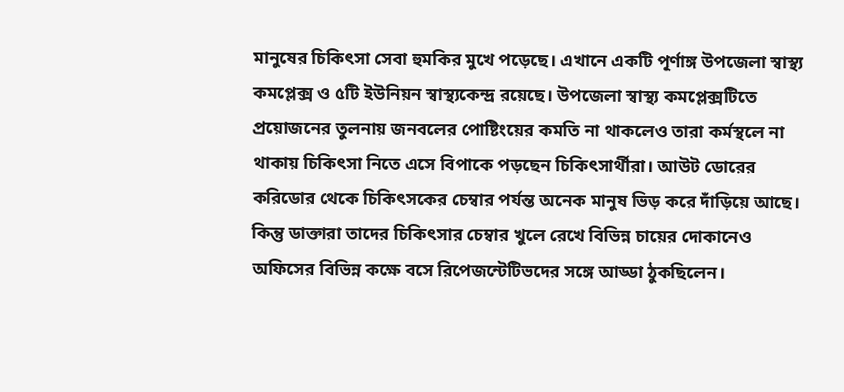মানুষের চিকিৎসা সেবা হুমকির মুখে পড়েছে। এখানে একটি পূর্ণাঙ্গ উপজেলা স্বাস্থ্য কমপ্লেক্স ও ৫টি ইউনিয়ন স্বাস্থ্যকেন্দ্র রয়েছে। উপজেলা স্বাস্থ্য কমপ্লেক্সটিতে প্রয়োজনের তুলনায় জনবলের পোষ্টিংয়ের কমতি না থাকলেও তারা কর্মস্থলে না থাকায় চিকিৎসা নিতে এসে বিপাকে পড়ছেন চিকিৎসার্থীরা। আউট ডোরের করিডোর থেকে চিকিৎসকের চেম্বার পর্যন্ত অনেক মানুষ ভিড় করে দাঁড়িয়ে আছে। কিন্তু ডাক্তারা তাদের চিকিৎসার চেম্বার খুলে রেখে বিভিন্ন চায়ের দোকানেও অফিসের বিভিন্ন কক্ষে বসে রিপেজন্টেটিভদের সঙ্গে আড্ডা ঠুকছিলেন।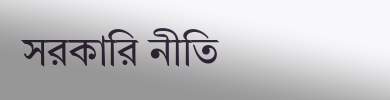সরকারি নীতি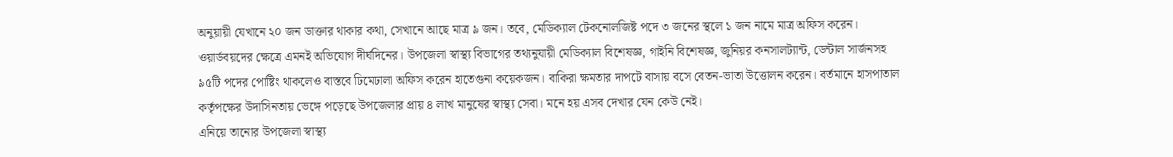অনুয়ায়ী যেখানে ২০ জন ডাক্তার থাকার কথা, সেখানে আছে মাত্র ৯ জন। তবে, মেডিক্যাল টেকনোলজিষ্ট পদে ৩ জনের স্থলে ১ জন নামে মাত্র অফিস করেন। ওয়ার্ডবয়দের ক্ষেত্রে এমনই অভিযোগ দীর্ঘদিনের। উপজেলা স্বাস্থ্য বিভাগের তথ্যনুযায়ী মেডিক্যাল বিশেষজ্ঞ, গাইনি বিশেষজ্ঞ, জুনিয়র কনসালট্যান্ট, ডেন্টাল সার্জনসহ ৯৫টি পদের পোষ্টিং থাকলেও বাস্তবে ঢিমেঢালা অফিস করেন হাতেগুনা কয়েকজন। বাকিরা ক্ষমতার দাপটে বাসায় বসে বেতন-ভাতা উত্তোলন করেন। বর্তমানে হাসপাতাল কর্তৃপক্ষের উদাসিনতায় ভেঙ্গে পড়েছে উপজেলার প্রায় ৪ লাখ মানুষের স্বাস্থ্য সেবা। মনে হয় এসব দেখার যেন কেউ নেই।
এনিয়ে তানোর উপজেলা স্বাস্থ্য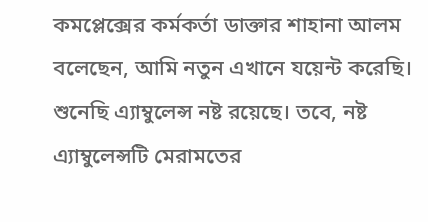কমপ্লেক্সের কর্মকর্তা ডাক্তার শাহানা আলম বলেছেন, আমি নতুন এখানে যয়েন্ট করেছি। শুনেছি এ্যাম্বুলেন্স নষ্ট রয়েছে। তবে, নষ্ট এ্যাম্বুলেন্সটি মেরামতের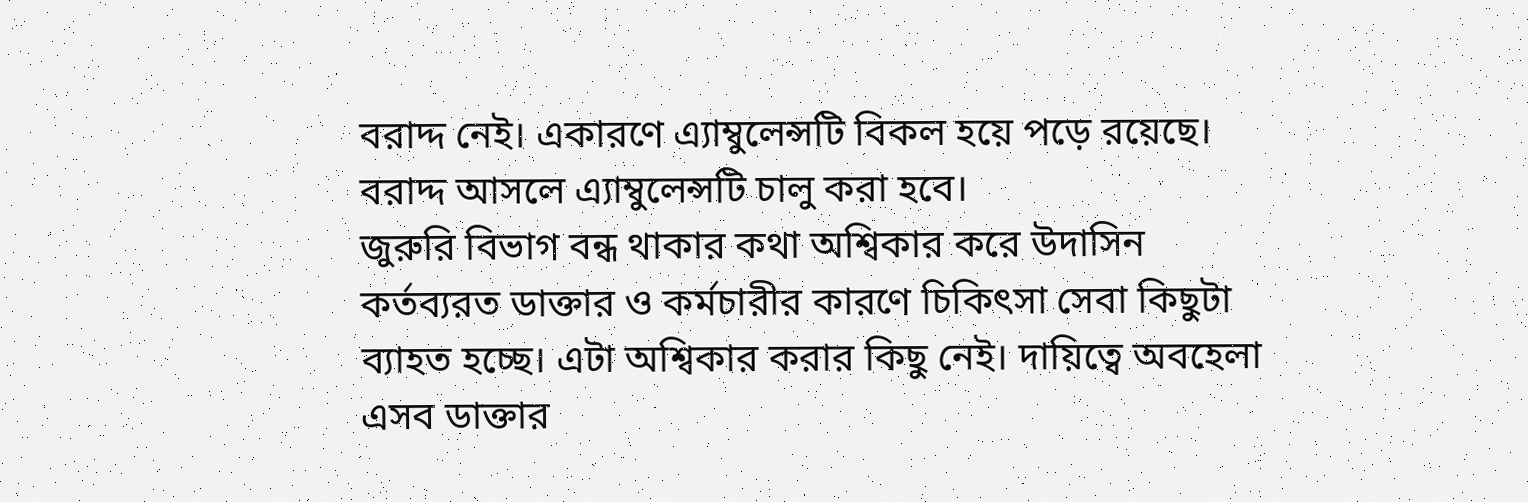বরাদ্দ নেই। একারণে এ্যাম্বুলেন্সটি বিকল হয়ে পড়ে রয়েছে। বরাদ্দ আসলে এ্যাম্বুলেন্সটি চালু করা হবে।
জুরুরি বিভাগ বন্ধ থাকার কথা অশ্বিকার করে উদাসিন কর্তব্যরত ডাক্তার ও কর্মচারীর কারণে চিকিৎসা সেবা কিছুটা ব্যাহত হচ্ছে। এটা অশ্বিকার করার কিছু নেই। দায়িত্বে অবহেলা এসব ডাক্তার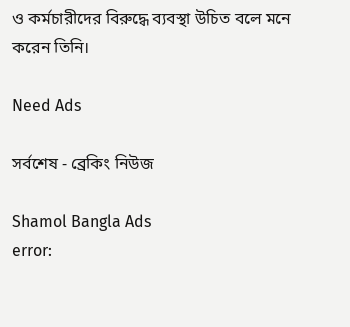ও কর্মচারীদের বিরুদ্ধে ব্যবস্থা উচিত বলে মনে করেন তিনি।

Need Ads

সর্বশেষ - ব্রেকিং নিউজ

Shamol Bangla Ads
error: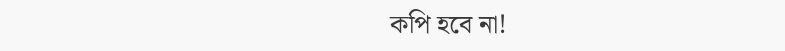কপি হবে না!